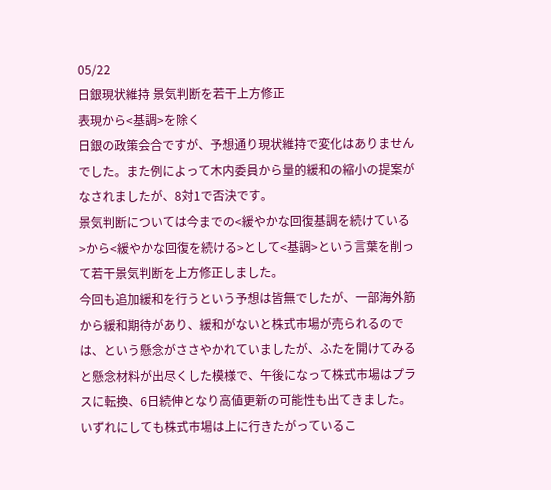05/22
日銀現状維持 景気判断を若干上方修正
表現から<基調>を除く
日銀の政策会合ですが、予想通り現状維持で変化はありませんでした。また例によって木内委員から量的緩和の縮小の提案がなされましたが、8対1で否決です。
景気判断については今までの<緩やかな回復基調を続けている>から<緩やかな回復を続ける>として<基調>という言葉を削って若干景気判断を上方修正しました。
今回も追加緩和を行うという予想は皆無でしたが、一部海外筋から緩和期待があり、緩和がないと株式市場が売られるのでは、という懸念がささやかれていましたが、ふたを開けてみると懸念材料が出尽くした模様で、午後になって株式市場はプラスに転換、6日続伸となり高値更新の可能性も出てきました。
いずれにしても株式市場は上に行きたがっているこ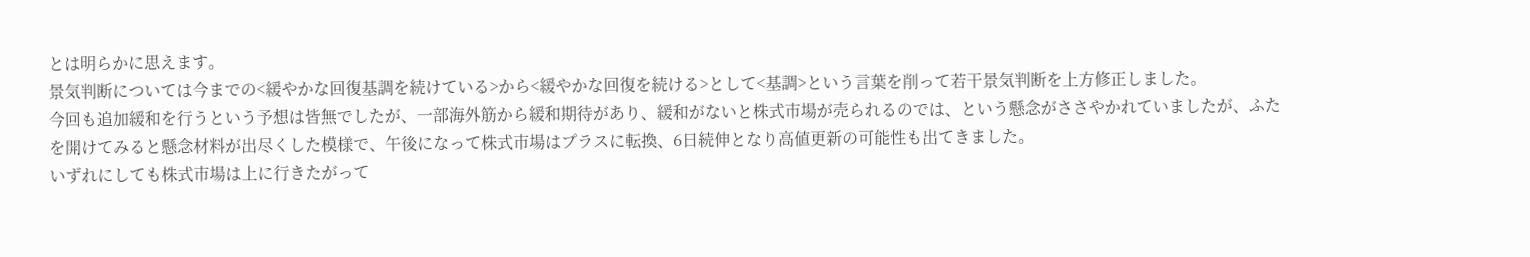とは明らかに思えます。
景気判断については今までの<緩やかな回復基調を続けている>から<緩やかな回復を続ける>として<基調>という言葉を削って若干景気判断を上方修正しました。
今回も追加緩和を行うという予想は皆無でしたが、一部海外筋から緩和期待があり、緩和がないと株式市場が売られるのでは、という懸念がささやかれていましたが、ふたを開けてみると懸念材料が出尽くした模様で、午後になって株式市場はプラスに転換、6日続伸となり高値更新の可能性も出てきました。
いずれにしても株式市場は上に行きたがって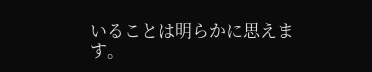いることは明らかに思えます。